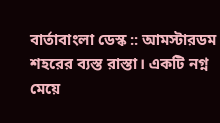বার্তাবাংলা ডেস্ক :: আমস্টারডম শহরের ব্যস্ত রাস্তা। একটি নগ্ন মেয়ে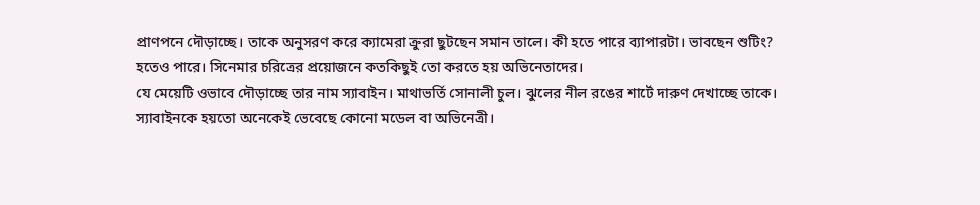প্রাণপনে দৌড়াচ্ছে। তাকে অনুসরণ করে ক্যামেরা ক্রুরা ছুটছেন সমান তালে। কী হতে পারে ব্যাপারটা। ভাবছেন শুটিং? হতেও পারে। সিনেমার চরিত্রের প্রয়োজনে কতকিছুই তো করতে হয় অভিনেতাদের।
যে মেয়েটি ওভাবে দৌড়াচ্ছে তার নাম স্যাবাইন। মাথাভর্তি সোনালী চুল। ঝুলের নীল রঙের শার্টে দারুণ দেখাচ্ছে তাকে। স্যাবাইনকে হয়তো অনেকেই ভেবেছে কোনো মডেল বা অভিনেত্রী।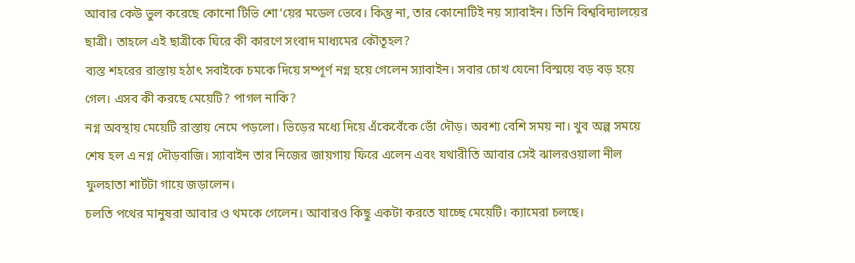আবার কেউ ভুল করেছে কোনো টিভি শো’য়ের মডেল ভেবে। কিন্তু না, তার কোনোটিই নয় স্যাবাইন। তিনি বিশ্ববিদ্যালয়ের ছাত্রী। তাহলে এই ছাত্রীকে ঘিরে কী কারণে সংবাদ মাধ্যমের কৌতূহল?
ব্যস্ত শহরের রাস্তায় হঠাৎ সবাইকে চমকে দিয়ে সম্পূর্ণ নগ্ন হয়ে গেলেন স্যাবাইন। সবার চোখ যেনো বিস্ময়ে বড় বড় হয়ে গেল। এসব কী করছে মেয়েটি? পাগল নাকি?
নগ্ন অবস্থায় মেয়েটি রাস্তায় নেমে পড়লো। ভিড়ের মধ্যে দিয়ে এঁকেবেঁকে ভোঁ দৌড়। অবশ্য বেশি সময় না। খুব অল্প সময়ে শেষ হল এ নগ্ন দৌড়বাজি। স্যাবাইন তার নিজের জায়গায় ফিরে এলেন এবং যথারীতি আবার সেই ঝালরওয়ালা নীল ফুলহাতা শার্টটা গায়ে জড়ালেন।
চলতি পথের মানুষরা আবার ও থমকে গেলেন। আবারও কিছু একটা করতে যাচ্ছে মেয়েটি। ক্যামেরা চলছে।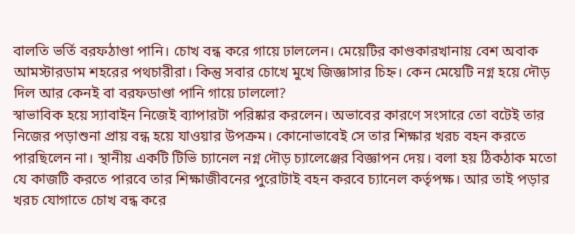বালতি ভর্তি বরফঠাণ্ডা পানি। চোখ বন্ধ করে গায়ে ঢাললেন। মেয়েটির কাণ্ডকারখানায় বেশ অবাক আমস্টারডাম শহরের পথচারীরা। কিন্তু সবার চোখে মুখে জিজ্ঞাসার চিহ্ন। কেন মেয়েটি নগ্ন হয়ে দৌড় দিল আর কেনই বা বরফডাণ্ডা পানি গায়ে ঢাললো?
স্বাভাবিক হয়ে স্যাবাইন নিজেই ব্যাপারটা পরিষ্কার করলেন। অভাবের কারণে সংসারে তো বটেই তার নিজের পড়াশুনা প্রায় বন্ধ হয়ে যাওয়ার উপক্রম। কোনোভাবেই সে তার শিক্ষার খরচ বহন করতে পারছিলেন না। স্থানীয় একটি টিভি চ্যানেল নগ্ন দৌড় চ্যালেঞ্জের বিজ্ঞাপন দেয়। বলা হয় ঠিকঠাক মতো যে কাজটি করতে পারবে তার শিক্ষাজীবনের পুরোটাই বহন করবে চ্যানেল কর্তৃপক্ষ। আর তাই পড়ার খরচ যোগাতে চোখ বন্ধ করে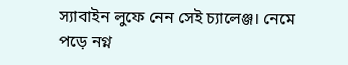স্যাবাইন লুফে নেন সেই চ্যালেঞ্জ। নেমে পড়ে নগ্ন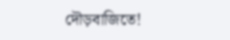দৌড়বাজিতে!